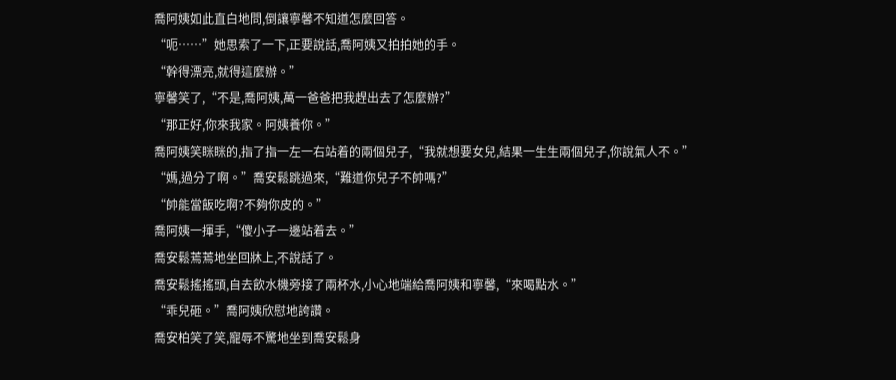喬阿姨如此直白地問,倒讓寧馨不知道怎麼回答。
“呃……”她思索了一下,正要說話,喬阿姨又拍拍她的手。
“幹得漂亮,就得這麼辦。”
寧馨笑了,“不是,喬阿姨,萬一爸爸把我趕出去了怎麼辦?”
“那正好,你來我家。阿姨養你。”
喬阿姨笑眯眯的,指了指一左一右站着的兩個兒子,“我就想要女兒,結果一生生兩個兒子,你說氣人不。”
“媽,過分了啊。”喬安鬆跳過來,“難道你兒子不帥嗎?”
“帥能當飯吃啊?不夠你皮的。”
喬阿姨一揮手,“傻小子一邊站着去。”
喬安鬆蔫蔫地坐回牀上,不說話了。
喬安鬆搖搖頭,自去飲水機旁接了兩杯水,小心地端給喬阿姨和寧馨,“來喝點水。”
“乖兒砸。”喬阿姨欣慰地誇讚。
喬安柏笑了笑,寵辱不驚地坐到喬安鬆身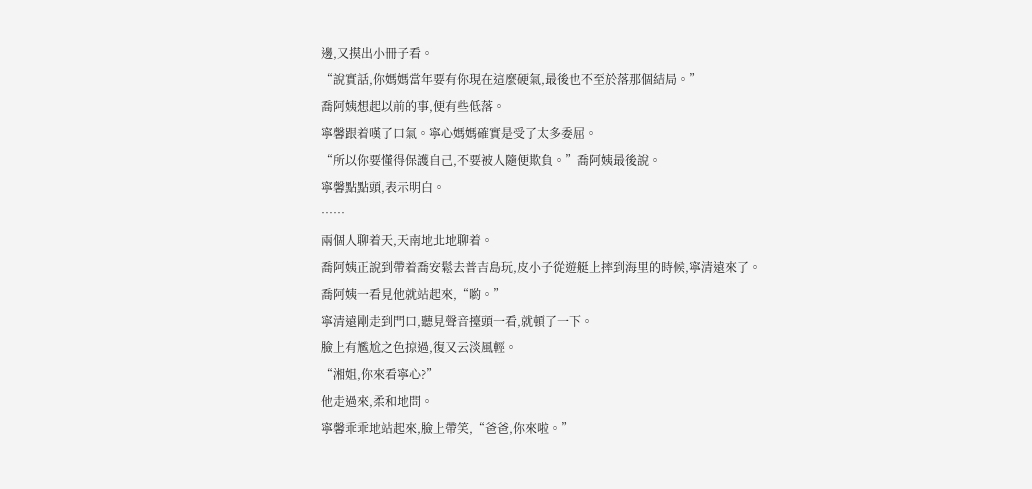邊,又摸出小冊子看。
“說實話,你媽媽當年要有你現在這麼硬氣,最後也不至於落那個結局。”
喬阿姨想起以前的事,便有些低落。
寧馨跟着嘆了口氣。寧心媽媽確實是受了太多委屈。
“所以你要懂得保護自己,不要被人隨便欺負。”喬阿姨最後說。
寧馨點點頭,表示明白。
……
兩個人聊着天,天南地北地聊着。
喬阿姨正說到帶着喬安鬆去普吉島玩,皮小子從遊艇上摔到海里的時候,寧清遠來了。
喬阿姨一看見他就站起來,“喲。”
寧清遠剛走到門口,聽見聲音擡頭一看,就頓了一下。
臉上有尷尬之色掠過,復又云淡風輕。
“湘姐,你來看寧心?”
他走過來,柔和地問。
寧馨乖乖地站起來,臉上帶笑,“爸爸,你來啦。”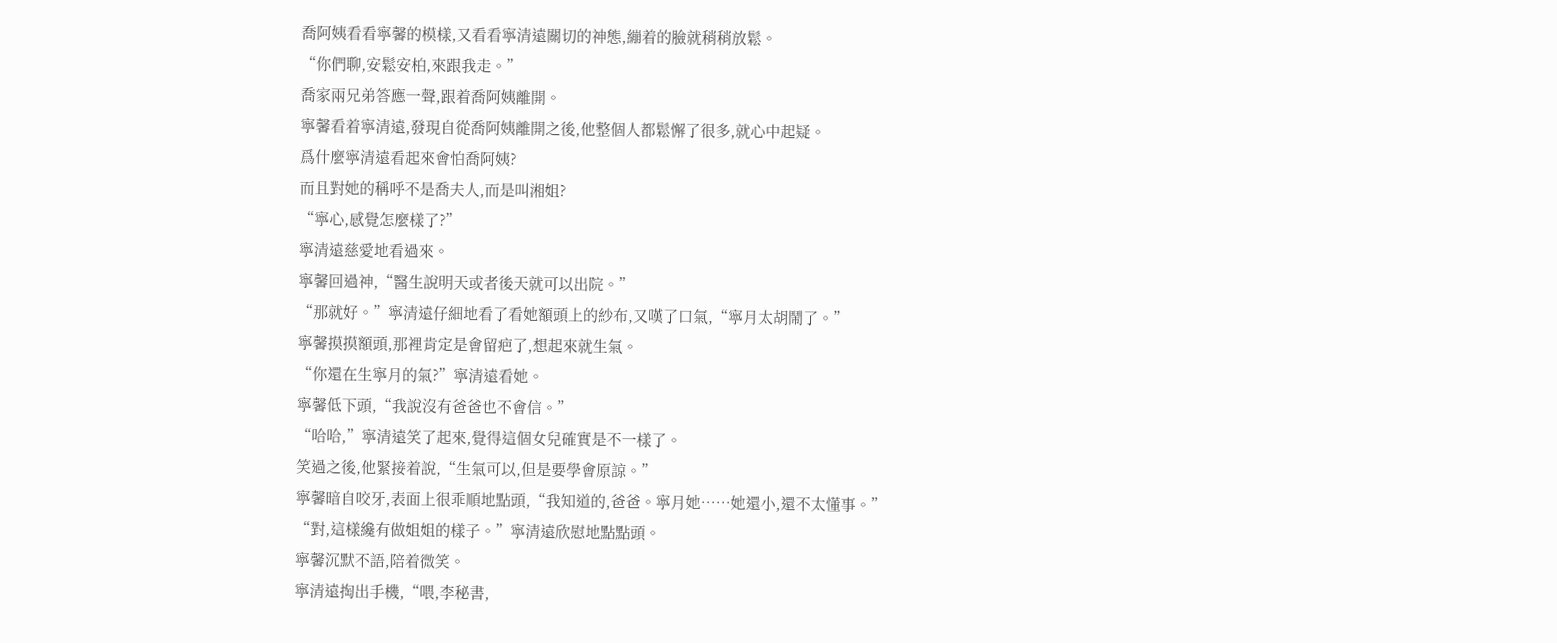喬阿姨看看寧馨的模樣,又看看寧清遠關切的神態,繃着的臉就稍稍放鬆。
“你們聊,安鬆安柏,來跟我走。”
喬家兩兄弟答應一聲,跟着喬阿姨離開。
寧馨看着寧清遠,發現自從喬阿姨離開之後,他整個人都鬆懈了很多,就心中起疑。
爲什麼寧清遠看起來會怕喬阿姨?
而且對她的稱呼不是喬夫人,而是叫湘姐?
“寧心,感覺怎麼樣了?”
寧清遠慈愛地看過來。
寧馨回過神,“醫生說明天或者後天就可以出院。”
“那就好。”寧清遠仔細地看了看她額頭上的紗布,又嘆了口氣,“寧月太胡鬧了。”
寧馨摸摸額頭,那裡肯定是會留疤了,想起來就生氣。
“你還在生寧月的氣?”寧清遠看她。
寧馨低下頭,“我說沒有爸爸也不會信。”
“哈哈,”寧清遠笑了起來,覺得這個女兒確實是不一樣了。
笑過之後,他緊接着說,“生氣可以,但是要學會原諒。”
寧馨暗自咬牙,表面上很乖順地點頭,“我知道的,爸爸。寧月她……她還小,還不太懂事。”
“對,這樣纔有做姐姐的樣子。”寧清遠欣慰地點點頭。
寧馨沉默不語,陪着微笑。
寧清遠掏出手機,“喂,李秘書,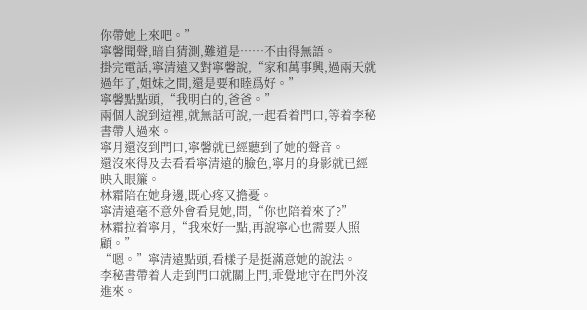你帶她上來吧。”
寧馨聞聲,暗自猜測,難道是……不由得無語。
掛完電話,寧清遠又對寧馨說,“家和萬事興,過兩天就過年了,姐妹之間,還是要和睦爲好。”
寧馨點點頭,“我明白的,爸爸。”
兩個人說到這裡,就無話可說,一起看着門口,等着李秘書帶人過來。
寧月還沒到門口,寧馨就已經聽到了她的聲音。
還沒來得及去看看寧清遠的臉色,寧月的身影就已經映入眼簾。
林霜陪在她身邊,既心疼又擔憂。
寧清遠毫不意外會看見她,問,“你也陪着來了?”
林霜拉着寧月,“我來好一點,再說寧心也需要人照顧。”
“嗯。”寧清遠點頭,看樣子是挺滿意她的說法。
李秘書帶着人走到門口就關上門,乖覺地守在門外沒進來。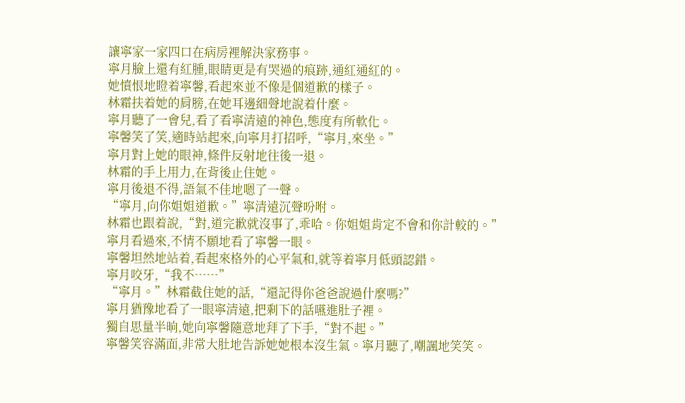讓寧家一家四口在病房裡解決家務事。
寧月臉上還有紅腫,眼睛更是有哭過的痕跡,通紅通紅的。
她憤恨地瞪着寧馨,看起來並不像是個道歉的樣子。
林霜扶着她的肩膀,在她耳邊細聲地說着什麼。
寧月聽了一會兒,看了看寧清遠的神色,態度有所軟化。
寧馨笑了笑,適時站起來,向寧月打招呼,“寧月,來坐。”
寧月對上她的眼神,條件反射地往後一退。
林霜的手上用力,在背後止住她。
寧月後退不得,語氣不佳地嗯了一聲。
“寧月,向你姐姐道歉。”寧清遠沉聲吩咐。
林霜也跟着說,“對,道完歉就沒事了,乖哈。你姐姐肯定不會和你計較的。”
寧月看過來,不情不願地看了寧馨一眼。
寧馨坦然地站着,看起來格外的心平氣和,就等着寧月低頭認錯。
寧月咬牙,“我不……”
“寧月。”林霜截住她的話,“還記得你爸爸說過什麼嗎?”
寧月猶豫地看了一眼寧清遠,把剩下的話嚥進肚子裡。
獨自思量半晌,她向寧馨隨意地拜了下手,“對不起。”
寧馨笑容滿面,非常大肚地告訴她她根本沒生氣。寧月聽了,嘲諷地笑笑。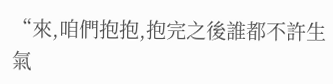“來,咱們抱抱,抱完之後誰都不許生氣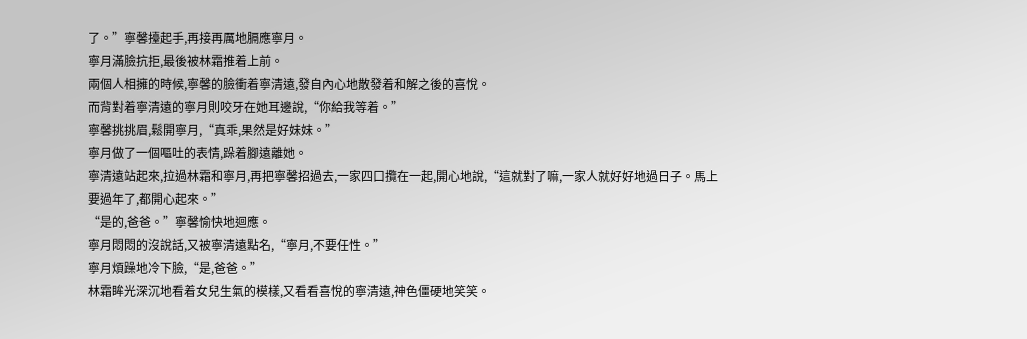了。”寧馨擡起手,再接再厲地膈應寧月。
寧月滿臉抗拒,最後被林霜推着上前。
兩個人相擁的時候,寧馨的臉衝着寧清遠,發自內心地散發着和解之後的喜悅。
而背對着寧清遠的寧月則咬牙在她耳邊說,“你給我等着。”
寧馨挑挑眉,鬆開寧月,“真乖,果然是好妹妹。”
寧月做了一個嘔吐的表情,跺着腳遠離她。
寧清遠站起來,拉過林霜和寧月,再把寧馨招過去,一家四口攬在一起,開心地說,“這就對了嘛,一家人就好好地過日子。馬上要過年了,都開心起來。”
“是的,爸爸。”寧馨愉快地迴應。
寧月悶悶的沒說話,又被寧清遠點名,“寧月,不要任性。”
寧月煩躁地冷下臉,“是,爸爸。”
林霜眸光深沉地看着女兒生氣的模樣,又看看喜悅的寧清遠,神色僵硬地笑笑。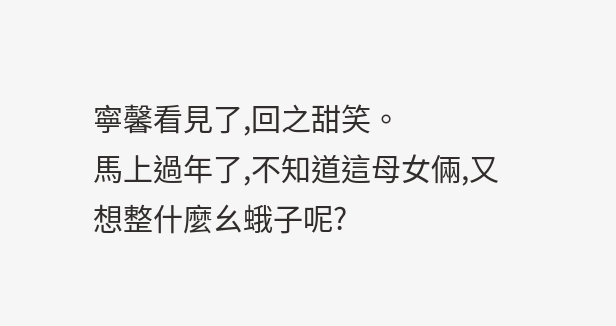寧馨看見了,回之甜笑。
馬上過年了,不知道這母女倆,又想整什麼幺蛾子呢?